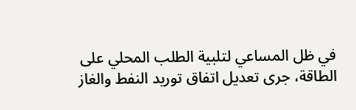في ظل المساعي لتلبية الطلب المحلي على الطاقة، جرى تعديل اتفاق توريد النفط والغاز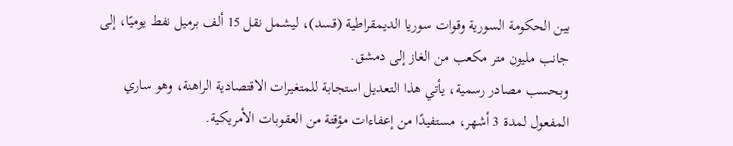بين الحكومة السورية وقوات سوريا الديمقراطية (قسد)، ليشمل نقل 15 ألف برميل نفط يوميًا، إلى جانب مليون متر مكعب من الغاز إلى دمشق.
وبحسب مصادر رسمية، يأتي هذا التعديل استجابة للمتغيرات الاقتصادية الراهنة، وهو ساري المفعول لمدة 3 أشهر، مستفيدًا من إعفاءات مؤقتة من العقوبات الأمريكية.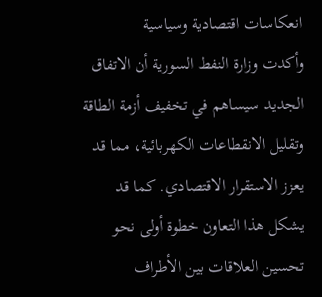انعكاسات اقتصادية وسياسية
وأكدت وزارة النفط السورية أن الاتفاق الجديد سيساهم في تخفيف أزمة الطاقة وتقليل الانقطاعات الكهربائية، مما قد يعزز الاستقرار الاقتصادي. كما قد يشكل هذا التعاون خطوة أولى نحو تحسين العلاقات بين الأطراف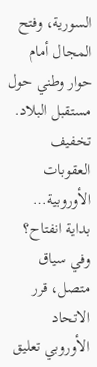السورية، وفتح المجال أمام حوار وطني حول مستقبل البلاد.
تخفيف العقوبات الأوروبية… بداية انفتاح؟
وفي سياق متصل، قرر الاتحاد الأوروبي تعليق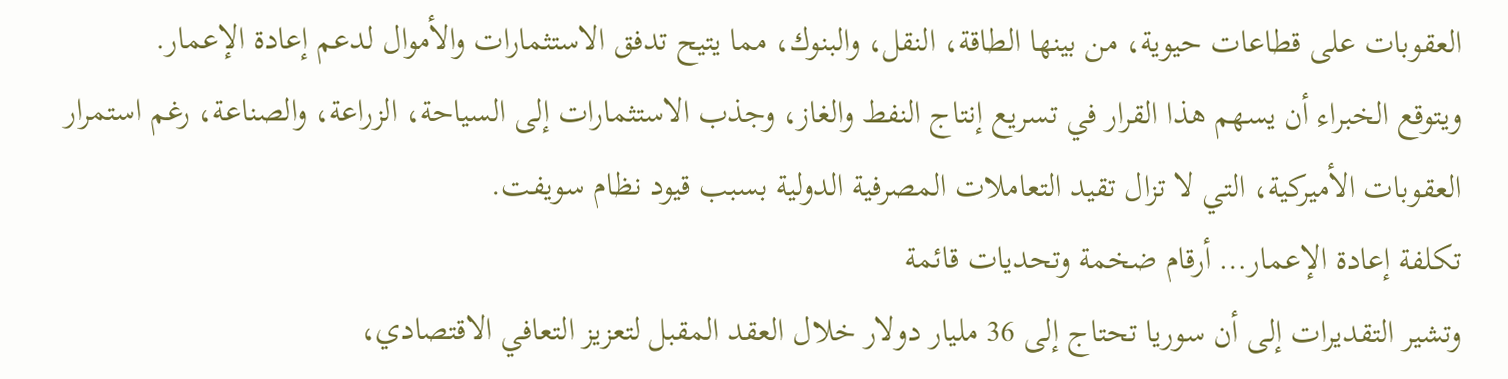العقوبات على قطاعات حيوية، من بينها الطاقة، النقل، والبنوك، مما يتيح تدفق الاستثمارات والأموال لدعم إعادة الإعمار.
ويتوقع الخبراء أن يسهم هذا القرار في تسريع إنتاج النفط والغاز، وجذب الاستثمارات إلى السياحة، الزراعة، والصناعة، رغم استمرار العقوبات الأميركية، التي لا تزال تقيد التعاملات المصرفية الدولية بسبب قيود نظام سويفت.
تكلفة إعادة الإعمار… أرقام ضخمة وتحديات قائمة
وتشير التقديرات إلى أن سوريا تحتاج إلى 36 مليار دولار خلال العقد المقبل لتعزيز التعافي الاقتصادي،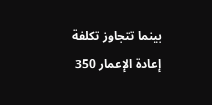بينما تتجاوز تكلفة إعادة الإعمار 350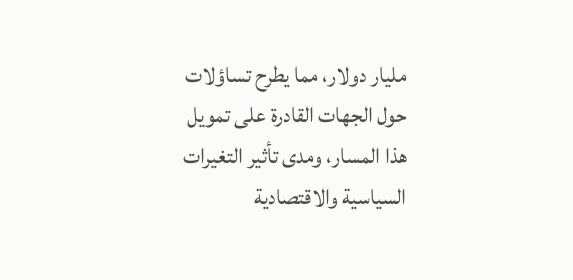مليار دولار، مما يطرح تساؤلات حول الجهات القادرة على تمويل هذا المسار، ومدى تأثير التغيرات السياسية والاقتصادية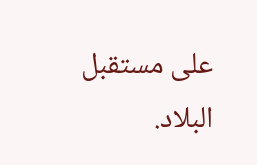على مستقبل البلاد.